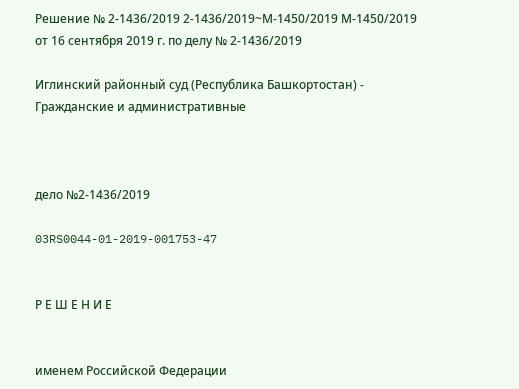Решение № 2-1436/2019 2-1436/2019~М-1450/2019 М-1450/2019 от 16 сентября 2019 г. по делу № 2-1436/2019

Иглинский районный суд (Республика Башкортостан) - Гражданские и административные



дело №2-1436/2019

03RS0044-01-2019-001753-47


Р Е Ш Е Н И Е


именем Российской Федерации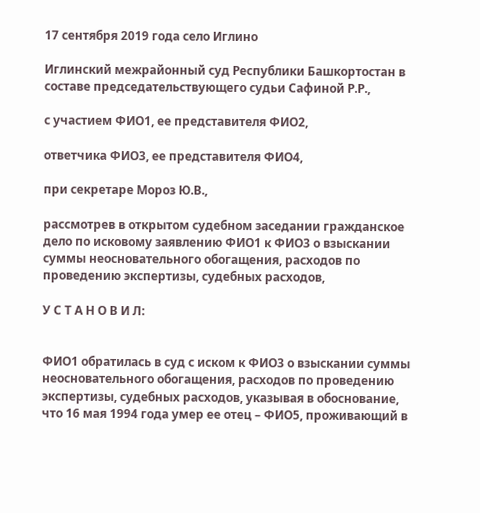17 сентября 2019 года село Иглино

Иглинский межрайонный суд Республики Башкортостан в составе председательствующего судьи Сафиной Р.Р.,

с участием ФИО1, ее представителя ФИО2,

ответчика ФИО3, ее представителя ФИО4,

при секретаре Мороз Ю.В.,

рассмотрев в открытом судебном заседании гражданское дело по исковому заявлению ФИО1 к ФИО3 о взыскании суммы неосновательного обогащения, расходов по проведению экспертизы, судебных расходов,

У С Т А Н О В И Л:


ФИО1 обратилась в суд с иском к ФИО3 о взыскании суммы неосновательного обогащения, расходов по проведению экспертизы, судебных расходов, указывая в обоснование, что 16 мая 1994 года умер ее отец – ФИО5, проживающий в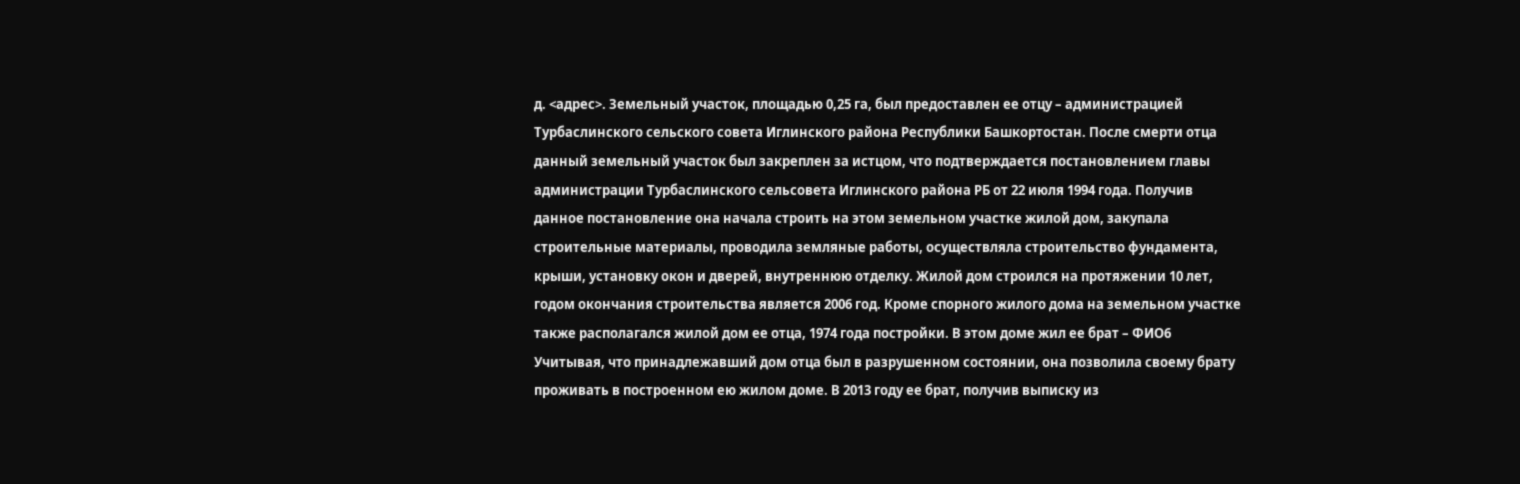д. <адрес>. Земельный участок, площадью 0,25 га, был предоставлен ее отцу – администрацией Турбаслинского сельского совета Иглинского района Республики Башкортостан. После смерти отца данный земельный участок был закреплен за истцом, что подтверждается постановлением главы администрации Турбаслинского сельсовета Иглинского района РБ от 22 июля 1994 года. Получив данное постановление она начала строить на этом земельном участке жилой дом, закупала строительные материалы, проводила земляные работы, осуществляла строительство фундамента, крыши, установку окон и дверей, внутреннюю отделку. Жилой дом строился на протяжении 10 лет, годом окончания строительства является 2006 год. Кроме спорного жилого дома на земельном участке также располагался жилой дом ее отца, 1974 года постройки. В этом доме жил ее брат – ФИО6 Учитывая, что принадлежавший дом отца был в разрушенном состоянии, она позволила своему брату проживать в построенном ею жилом доме. В 2013 году ее брат, получив выписку из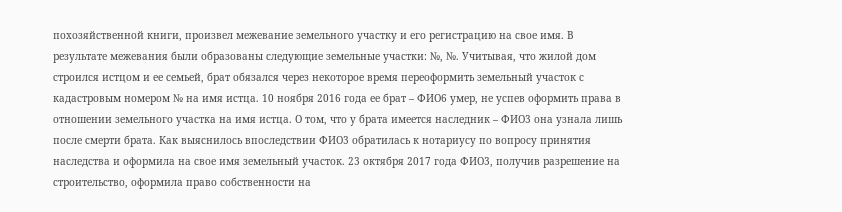похозяйственной книги, произвел межевание земельного участку и его регистрацию на свое имя. В результате межевания были образованы следующие земельные участки: №, №. Учитывая, что жилой дом строился истцом и ее семьей, брат обязался через некоторое время переоформить земельный участок с кадастровым номером № на имя истца. 10 ноября 2016 года ее брат – ФИО6 умер, не успев оформить права в отношении земельного участка на имя истца. О том, что у брата имеется наследник – ФИО3 она узнала лишь после смерти брата. Как выяснилось впоследствии ФИО3 обратилась к нотариусу по вопросу принятия наследства и оформила на свое имя земельный участок. 23 октября 2017 года ФИО3, получив разрешение на строительство, оформила право собственности на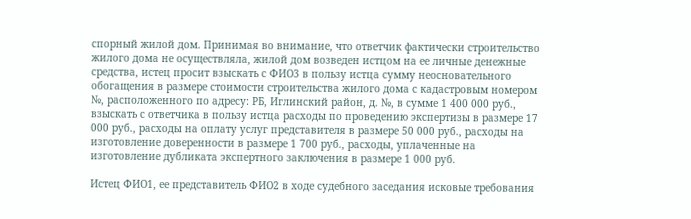спорный жилой дом. Принимая во внимание, что ответчик фактически строительство жилого дома не осуществляла, жилой дом возведен истцом на ее личные денежные средства, истец просит взыскать с ФИО3 в пользу истца сумму неосновательного обогащения в размере стоимости строительства жилого дома с кадастровым номером №, расположенного по адресу: РБ, Иглинский район, д. №, в сумме 1 400 000 руб., взыскать с ответчика в пользу истца расходы по проведению экспертизы в размере 17 000 руб., расходы на оплату услуг представителя в размере 50 000 руб., расходы на изготовление доверенности в размере 1 700 руб., расходы, уплаченные на изготовление дубликата экспертного заключения в размере 1 000 руб.

Истец ФИО1, ее представитель ФИО2 в ходе судебного заседания исковые требования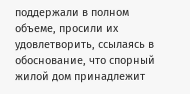поддержали в полном объеме, просили их удовлетворить, ссылаясь в обоснование, что спорный жилой дом принадлежит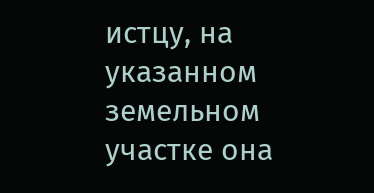истцу, на указанном земельном участке она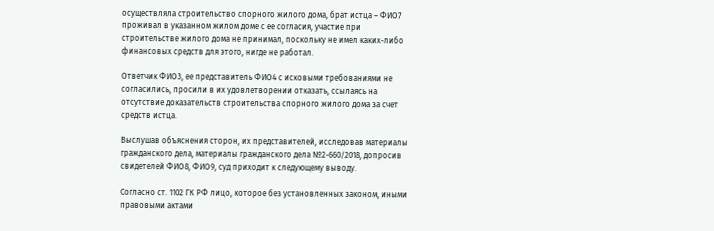осуществляла строительство спорного жилого дома, брат истца – ФИО7 проживал в указанном жилом доме с ее согласия, участие при строительстве жилого дома не принимал, поскольку не имел каких-либо финансовых средств для этого, нигде не работал.

Ответчик ФИО3, ее представитель ФИО4 с исковыми требованиями не согласились, просили в их удовлетворении отказать, ссылаясь на отсутствие доказательств строительства спорного жилого дома за счет средств истца.

Выслушав объяснения сторон, их представителей, исследовав материалы гражданского дела, материалы гражданского дела №2-660/2018, допросив свидетелей ФИО8, ФИО9, суд приходит к следующему выводу.

Согласно ст. 1102 ГК РФ лицо, которое без установленных законом, иными правовыми актами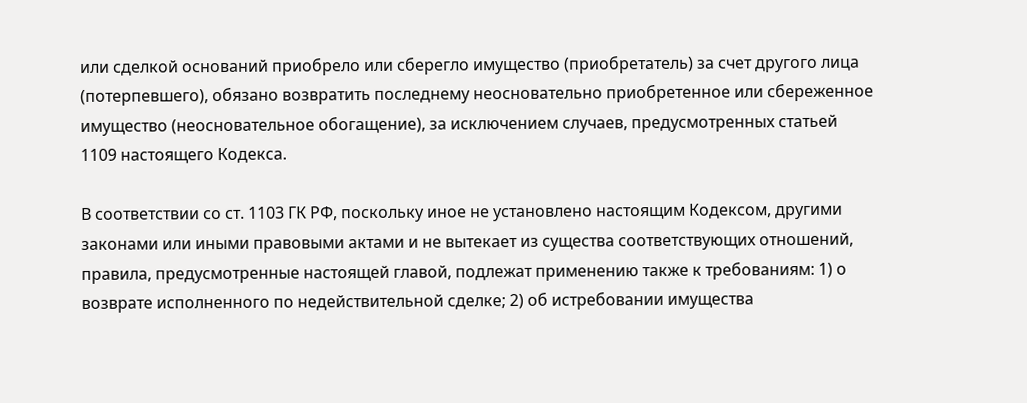или сделкой оснований приобрело или сберегло имущество (приобретатель) за счет другого лица (потерпевшего), обязано возвратить последнему неосновательно приобретенное или сбереженное имущество (неосновательное обогащение), за исключением случаев, предусмотренных статьей 1109 настоящего Кодекса.

В соответствии со ст. 1103 ГК РФ, поскольку иное не установлено настоящим Кодексом, другими законами или иными правовыми актами и не вытекает из существа соответствующих отношений, правила, предусмотренные настоящей главой, подлежат применению также к требованиям: 1) о возврате исполненного по недействительной сделке; 2) об истребовании имущества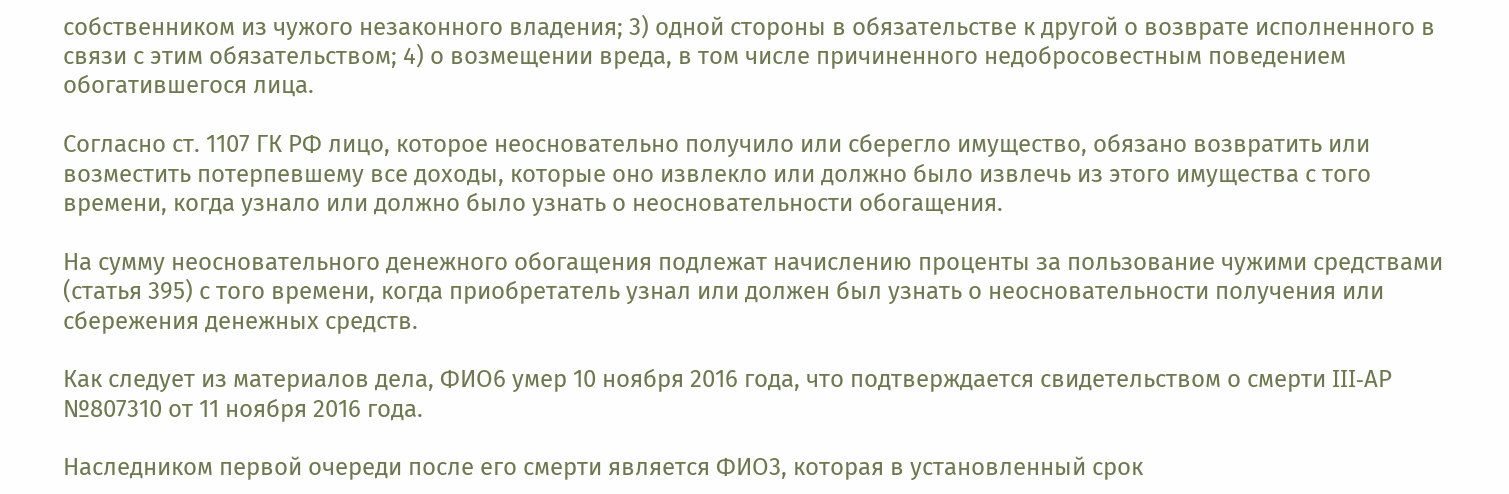собственником из чужого незаконного владения; 3) одной стороны в обязательстве к другой о возврате исполненного в связи с этим обязательством; 4) о возмещении вреда, в том числе причиненного недобросовестным поведением обогатившегося лица.

Согласно ст. 1107 ГК РФ лицо, которое неосновательно получило или сберегло имущество, обязано возвратить или возместить потерпевшему все доходы, которые оно извлекло или должно было извлечь из этого имущества с того времени, когда узнало или должно было узнать о неосновательности обогащения.

На сумму неосновательного денежного обогащения подлежат начислению проценты за пользование чужими средствами (статья 395) с того времени, когда приобретатель узнал или должен был узнать о неосновательности получения или сбережения денежных средств.

Как следует из материалов дела, ФИО6 умер 10 ноября 2016 года, что подтверждается свидетельством о смерти III-АР №807310 от 11 ноября 2016 года.

Наследником первой очереди после его смерти является ФИО3, которая в установленный срок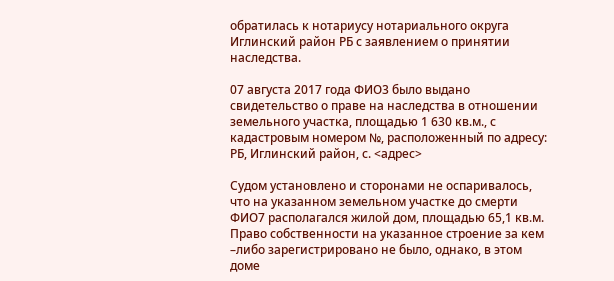обратилась к нотариусу нотариального округа Иглинский район РБ с заявлением о принятии наследства.

07 августа 2017 года ФИО3 было выдано свидетельство о праве на наследства в отношении земельного участка, площадью 1 630 кв.м., с кадастровым номером №, расположенный по адресу: РБ, Иглинский район, с. <адрес>

Судом установлено и сторонами не оспаривалось, что на указанном земельном участке до смерти ФИО7 располагался жилой дом, площадью 65,1 кв.м. Право собственности на указанное строение за кем –либо зарегистрировано не было, однако, в этом доме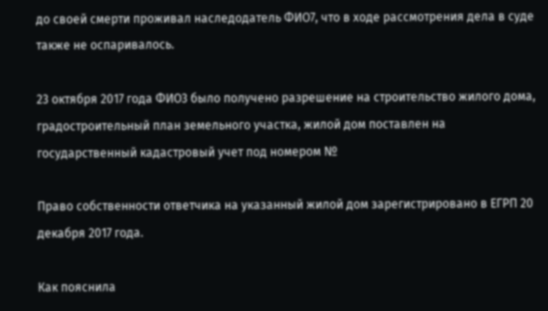до своей смерти проживал наследодатель ФИО7, что в ходе рассмотрения дела в суде также не оспаривалось.

23 октября 2017 года ФИО3 было получено разрешение на строительство жилого дома, градостроительный план земельного участка, жилой дом поставлен на государственный кадастровый учет под номером №

Право собственности ответчика на указанный жилой дом зарегистрировано в ЕГРП 20 декабря 2017 года.

Как пояснила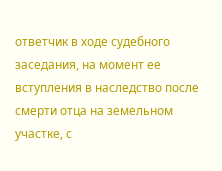ответчик в ходе судебного заседания, на момент ее вступления в наследство после смерти отца на земельном участке, с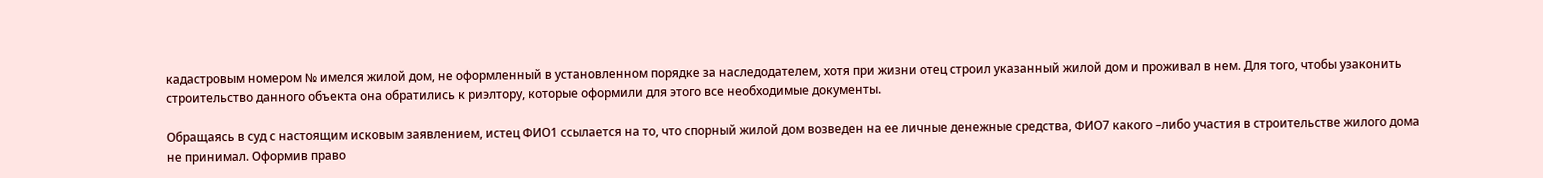кадастровым номером № имелся жилой дом, не оформленный в установленном порядке за наследодателем, хотя при жизни отец строил указанный жилой дом и проживал в нем. Для того, чтобы узаконить строительство данного объекта она обратились к риэлтору, которые оформили для этого все необходимые документы.

Обращаясь в суд с настоящим исковым заявлением, истец ФИО1 ссылается на то, что спорный жилой дом возведен на ее личные денежные средства, ФИО7 какого –либо участия в строительстве жилого дома не принимал. Оформив право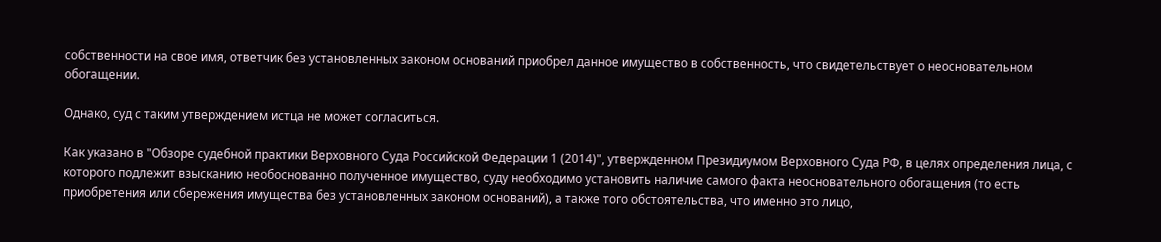собственности на свое имя, ответчик без установленных законом оснований приобрел данное имущество в собственность, что свидетельствует о неосновательном обогащении.

Однако, суд с таким утверждением истца не может согласиться.

Как указано в "Обзоре судебной практики Верховного Суда Российской Федерации 1 (2014)", утвержденном Президиумом Верховного Суда РФ, в целях определения лица, с которого подлежит взысканию необоснованно полученное имущество, суду необходимо установить наличие самого факта неосновательного обогащения (то есть приобретения или сбережения имущества без установленных законом оснований), а также того обстоятельства, что именно это лицо,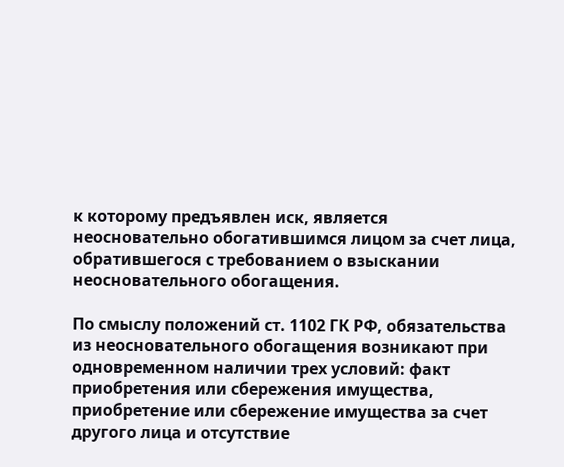к которому предъявлен иск, является неосновательно обогатившимся лицом за счет лица, обратившегося с требованием о взыскании неосновательного обогащения.

По смыслу положений ст. 1102 ГК РФ, обязательства из неосновательного обогащения возникают при одновременном наличии трех условий: факт приобретения или сбережения имущества, приобретение или сбережение имущества за счет другого лица и отсутствие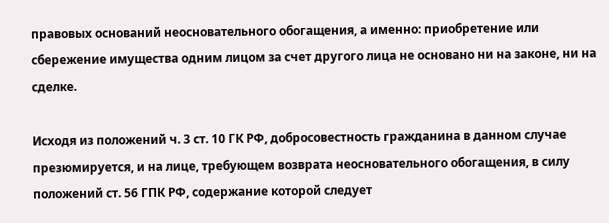правовых оснований неосновательного обогащения, а именно: приобретение или сбережение имущества одним лицом за счет другого лица не основано ни на законе, ни на сделке.

Исходя из положений ч. 3 ст. 10 ГК РФ, добросовестность гражданина в данном случае презюмируется, и на лице, требующем возврата неосновательного обогащения, в силу положений ст. 56 ГПК РФ, содержание которой следует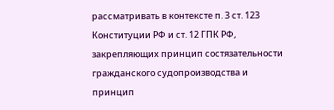рассматривать в контексте п. 3 ст. 123 Конституции РФ и ст. 12 ГПК РФ, закрепляющих принцип состязательности гражданского судопроизводства и принцип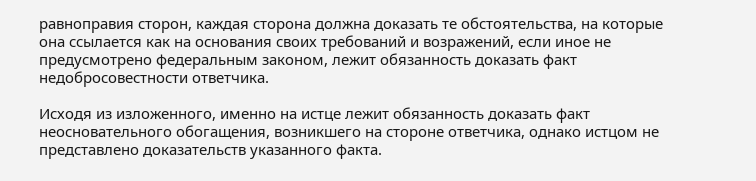равноправия сторон, каждая сторона должна доказать те обстоятельства, на которые она ссылается как на основания своих требований и возражений, если иное не предусмотрено федеральным законом, лежит обязанность доказать факт недобросовестности ответчика.

Исходя из изложенного, именно на истце лежит обязанность доказать факт неосновательного обогащения, возникшего на стороне ответчика, однако истцом не представлено доказательств указанного факта.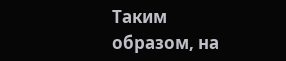Таким образом, на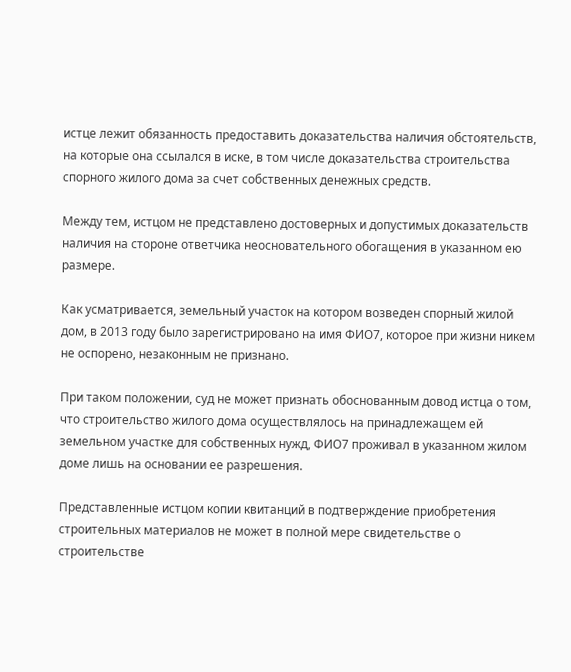истце лежит обязанность предоставить доказательства наличия обстоятельств, на которые она ссылался в иске, в том числе доказательства строительства спорного жилого дома за счет собственных денежных средств.

Между тем, истцом не представлено достоверных и допустимых доказательств наличия на стороне ответчика неосновательного обогащения в указанном ею размере.

Как усматривается, земельный участок на котором возведен спорный жилой дом, в 2013 году было зарегистрировано на имя ФИО7, которое при жизни никем не оспорено, незаконным не признано.

При таком положении, суд не может признать обоснованным довод истца о том, что строительство жилого дома осуществлялось на принадлежащем ей земельном участке для собственных нужд, ФИО7 проживал в указанном жилом доме лишь на основании ее разрешения.

Представленные истцом копии квитанций в подтверждение приобретения строительных материалов не может в полной мере свидетельстве о строительстве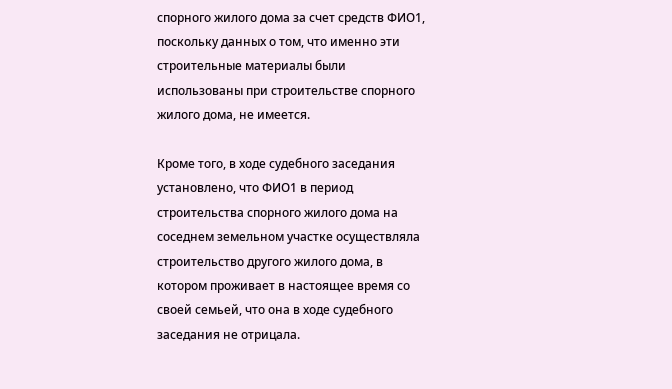спорного жилого дома за счет средств ФИО1, поскольку данных о том, что именно эти строительные материалы были использованы при строительстве спорного жилого дома, не имеется.

Кроме того, в ходе судебного заседания установлено, что ФИО1 в период строительства спорного жилого дома на соседнем земельном участке осуществляла строительство другого жилого дома, в котором проживает в настоящее время со своей семьей, что она в ходе судебного заседания не отрицала.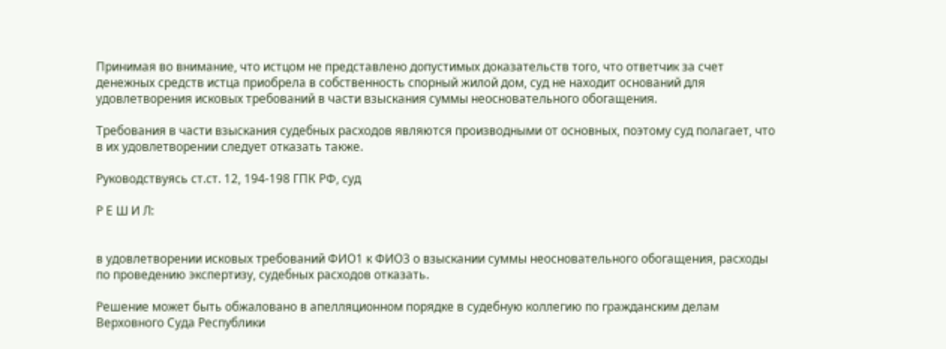Принимая во внимание, что истцом не представлено допустимых доказательств того, что ответчик за счет денежных средств истца приобрела в собственность спорный жилой дом, суд не находит оснований для удовлетворения исковых требований в части взыскания суммы неосновательного обогащения.

Требования в части взыскания судебных расходов являются производными от основных, поэтому суд полагает, что в их удовлетворении следует отказать также.

Руководствуясь ст.ст. 12, 194-198 ГПК РФ, суд

Р Е Ш И Л:


в удовлетворении исковых требований ФИО1 к ФИО3 о взыскании суммы неосновательного обогащения, расходы по проведению экспертизу, судебных расходов отказать.

Решение может быть обжаловано в апелляционном порядке в судебную коллегию по гражданским делам Верховного Суда Республики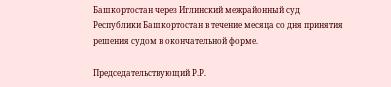Башкортостан через Иглинский межрайонный суд Республики Башкортостан в течение месяца со дня принятия решения судом в окончательной форме.

Председательствующий Р.Р.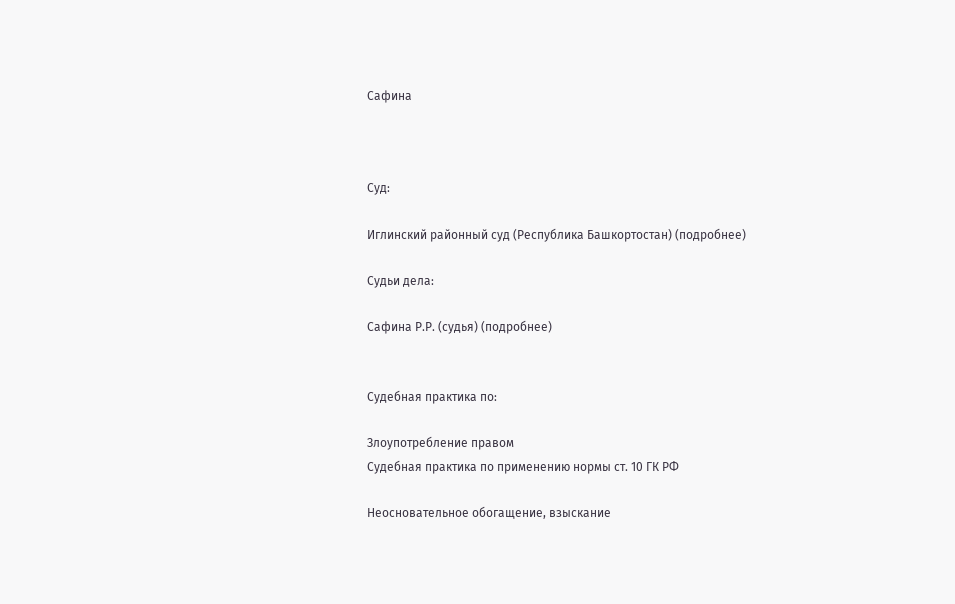Сафина



Суд:

Иглинский районный суд (Республика Башкортостан) (подробнее)

Судьи дела:

Сафина Р.Р. (судья) (подробнее)


Судебная практика по:

Злоупотребление правом
Судебная практика по применению нормы ст. 10 ГК РФ

Неосновательное обогащение, взыскание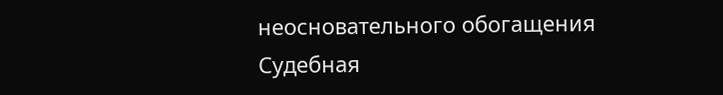неосновательного обогащения
Судебная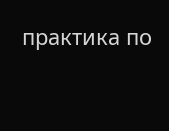практика по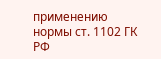применению нормы ст. 1102 ГК РФ